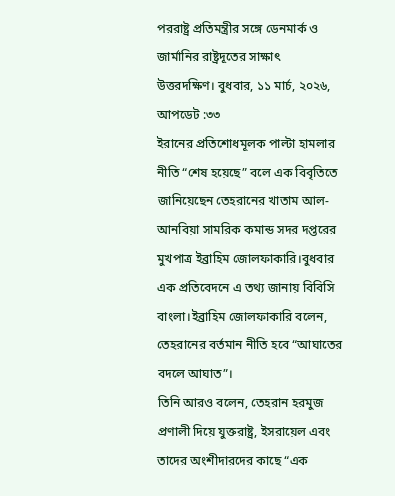পররাষ্ট্র প্রতিমন্ত্রীর সঙ্গে ডেনমার্ক ও জার্মানির রাষ্ট্রদূতের সাক্ষাৎ
উত্তরদক্ষিণ। বুধবার, ১১ মার্চ, ২০২৬, আপডেট :৩৩
ইরানের প্রতিশোধমূলক পাল্টা হামলার নীতি “শেষ হয়েছে” বলে এক বিবৃতিতে জানিয়েছেন তেহরানের খাতাম আল-আনবিয়া সামরিক কমান্ড সদর দপ্তরের মুখপাত্র ইব্রাহিম জোলফাকারি।বুধবার এক প্রতিবেদনে এ তথ্য জানায় বিবিসি বাংলা।ইব্রাহিম জোলফাকারি বলেন, তেহরানের বর্তমান নীতি হবে “আঘাতের বদলে আঘাত”।
তিনি আরও বলেন, তেহরান হরমুজ প্রণালী দিয়ে যুক্তরাষ্ট্র, ইসরায়েল এবং তাদের অংশীদারদের কাছে “এক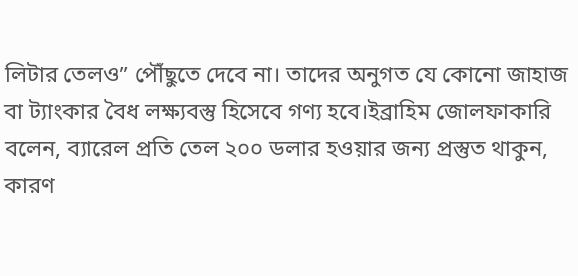লিটার তেলও” পৌঁছুতে দেবে না। তাদের অনুগত যে কোনো জাহাজ বা ট্যাংকার বৈধ লক্ষ্যবস্তু হিসেবে গণ্য হবে।ইব্রাহিম জোলফাকারি বলেন, ব্যারেল প্রতি তেল ২০০ ডলার হওয়ার জন্য প্রস্তুত থাকুন, কারণ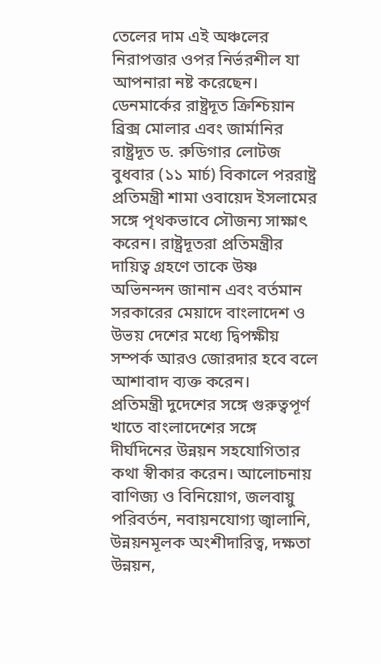তেলের দাম এই অঞ্চলের নিরাপত্তার ওপর নির্ভরশীল যা আপনারা নষ্ট করেছেন।
ডেনমার্কের রাষ্ট্রদূত ক্রিশ্চিয়ান ব্রিক্স মোলার এবং জার্মানির রাষ্ট্রদূত ড. রুডিগার লোটজ বুধবার (১১ মার্চ) বিকালে পররাষ্ট্র প্রতিমন্ত্রী শামা ওবায়েদ ইসলামের সঙ্গে পৃথকভাবে সৌজন্য সাক্ষাৎ করেন। রাষ্ট্রদূতরা প্রতিমন্ত্রীর দায়িত্ব গ্রহণে তাকে উষ্ণ অভিনন্দন জানান এবং বর্তমান সরকারের মেয়াদে বাংলাদেশ ও উভয় দেশের মধ্যে দ্বিপক্ষীয় সম্পর্ক আরও জোরদার হবে বলে আশাবাদ ব্যক্ত করেন।
প্রতিমন্ত্রী দুদেশের সঙ্গে গুরুত্বপূর্ণ খাতে বাংলাদেশের সঙ্গে দীর্ঘদিনের উন্নয়ন সহযোগিতার কথা স্বীকার করেন। আলোচনায় বাণিজ্য ও বিনিয়োগ, জলবায়ু পরিবর্তন, নবায়নযোগ্য জ্বালানি, উন্নয়নমূলক অংশীদারিত্ব, দক্ষতা উন্নয়ন,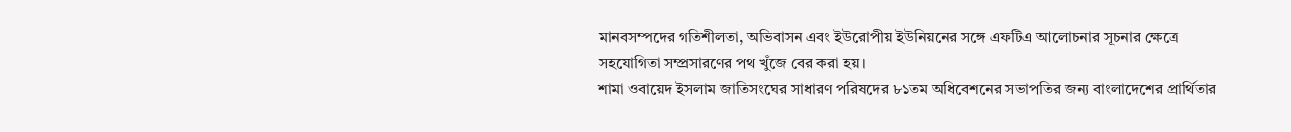মানবসম্পদের গতিশীলতা, অভিবাসন এবং ইউরোপীয় ইউনিয়নের সঙ্গে এফটিএ আলোচনার সূচনার ক্ষেত্রে সহযোগিতা সম্প্রসারণের পথ খুঁজে বের করা হয়।
শামা ওবায়েদ ইসলাম জাতিসংঘের সাধারণ পরিষদের ৮১তম অধিবেশনের সভাপতির জন্য বাংলাদেশের প্রার্থিতার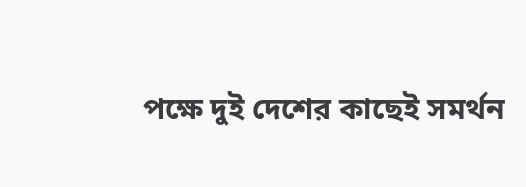পক্ষে দুই দেশের কাছেই সমর্থন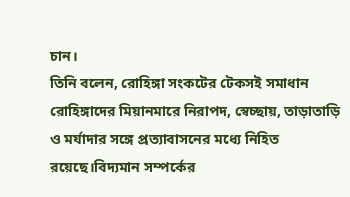চান।
তিনি বলেন, রোহিঙ্গা সংকটের টেকসই সমাধান রোহিঙ্গাদের মিয়ানমারে নিরাপদ, স্বেচ্ছায়, তাড়াতাড়ি ও মর্যাদার সঙ্গে প্রত্যাবাসনের মধ্যে নিহিত রয়েছে।বিদ্যমান সম্পর্কের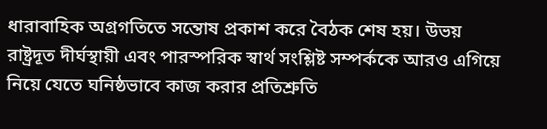ধারাবাহিক অগ্রগতিতে সন্তোষ প্রকাশ করে বৈঠক শেষ হয়। উভয় রাষ্ট্রদূত দীর্ঘস্থায়ী এবং পারস্পরিক স্বার্থ সংশ্লিষ্ট সম্পর্ককে আরও এগিয়ে নিয়ে যেতে ঘনিষ্ঠভাবে কাজ করার প্রতিশ্রুতি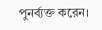পুনর্ব্যক্ত করেন।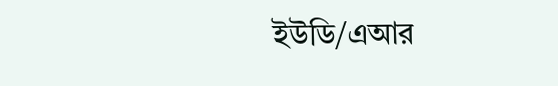ইউডি/এআর